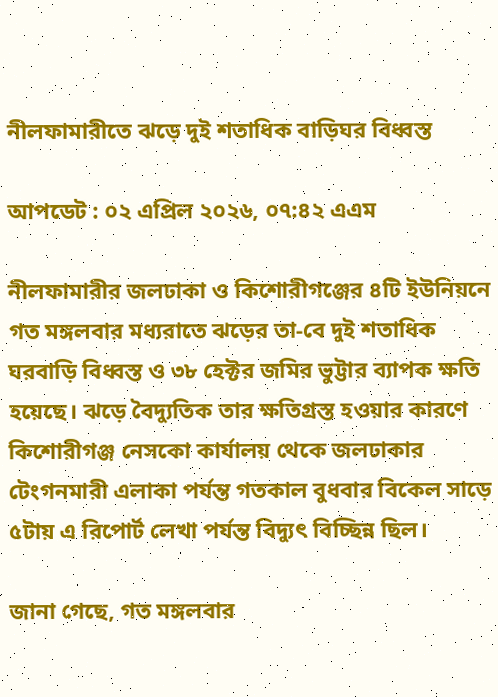নীলফামারীতে ঝড়ে দুই শতাধিক বাড়িঘর বিধ্বস্ত

আপডেট : ০২ এপ্রিল ২০২৬, ০৭:৪২ এএম

নীলফামারীর জলঢাকা ও কিশোরীগঞ্জের ৪টি ইউনিয়নে গত মঙ্গলবার মধ্যরাতে ঝড়ের তা-বে দুই শতাধিক ঘরবাড়ি বিধ্বস্ত ও ৩৮ হেক্টর জমির ভুট্টার ব্যাপক ক্ষতি হয়েছে। ঝড়ে বৈদ্যুতিক তার ক্ষতিগ্রস্ত হওয়ার কারণে কিশোরীগঞ্জ নেসকো কার্যালয় থেকে জলঢাকার টেংগনমারী এলাকা পর্যন্ত গতকাল বুধবার বিকেল সাড়ে ৫টায় এ রিপোর্ট লেখা পর্যন্ত বিদ্যুৎ বিচ্ছিন্ন ছিল।

জানা গেছে, গত মঙ্গলবার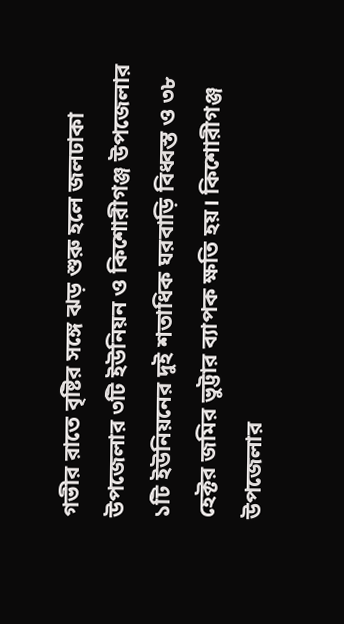গভীর রাতে বৃষ্টির সঙ্গে ঝড় শুরু হলে জলঢাকা উপজেলার ৩টি ইউনিয়ন ও কিশোরীগঞ্জ উপজেলার ১টি ইউনিয়নের দুই শতাধিক ঘরবাড়ি বিধ্বস্ত ও ৩৮ হেক্টর জমির ভুট্টার ব্যাপক ক্ষতি হয়। কিশোরীগঞ্জ উপজেলার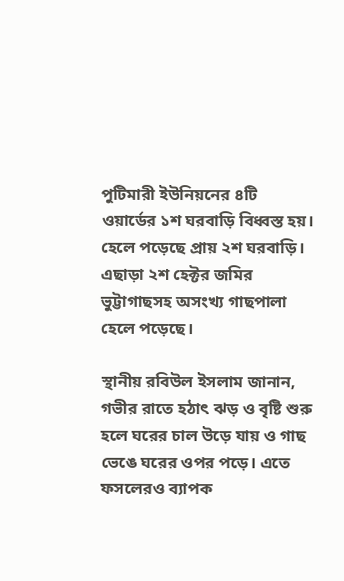পুটিমারী ইউনিয়নের ৪টি ওয়ার্ডের ১শ ঘরবাড়ি বিধ্বস্ত হয়। হেলে পড়েছে প্রায় ২শ ঘরবাড়ি। এছাড়া ২শ হেক্টর জমির ভুট্টাগাছসহ অসংখ্য গাছপালা হেলে পড়েছে।

স্থানীয় রবিউল ইসলাম জানান, গভীর রাতে হঠাৎ ঝড় ও বৃষ্টি শুরু হলে ঘরের চাল উড়ে যায় ও গাছ ভেঙে ঘরের ওপর পড়ে। এতে ফসলেরও ব্যাপক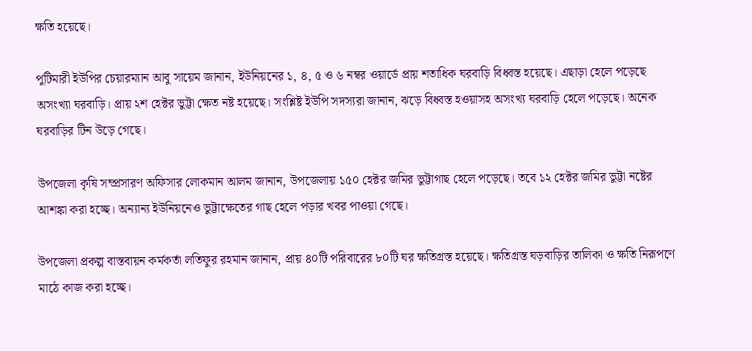ক্ষতি হয়েছে।

পুটিমারী ইউপির চেয়ারম্যান আবু সায়েম জানান, ইউনিয়নের ১, ৪, ৫ ও ৬ নম্বর ওয়ার্ডে প্রায় শতাধিক ঘরবাড়ি বিধ্বস্ত হয়েছে। এছাড়া হেলে পড়েছে অসংখ্যা ঘরবাড়ি। প্রায় ২শ হেক্টর ভুট্টা ক্ষেত নষ্ট হয়েছে। সংশ্লিষ্ট ইউপি সদস্যরা জানান, ঝড়ে বিধ্বস্ত হওয়াসহ অসংখ্য ঘরবাড়ি হেলে পড়েছে। অনেক ঘরবাড়ির টিন উড়ে গেছে।

উপজেলা কৃষি সম্প্রসারণ অফিসার লোকমান আলম জানান, উপজেলায় ১৫০ হেক্টর জমির ভুট্টাগাছ হেলে পড়েছে। তবে ১২ হেক্টর জমির ভুট্টা নষ্টের আশঙ্কা করা হচ্ছে। অন্যান্য ইউনিয়নেও ভুট্টাক্ষেতের গাছ হেলে পড়ার খবর পাওয়া গেছে।

উপজেলা প্রকল্প বাস্তবায়ন কর্মকর্তা লতিফুর রহমান জানান, প্রায় ৪০টি পরিবারের ৮০টি ঘর ক্ষতিগ্রস্ত হয়েছে। ক্ষতিগ্রস্ত ঘড়বাড়ির তালিকা ও ক্ষতি নিরূপণে মাঠে কাজ করা হচ্ছে।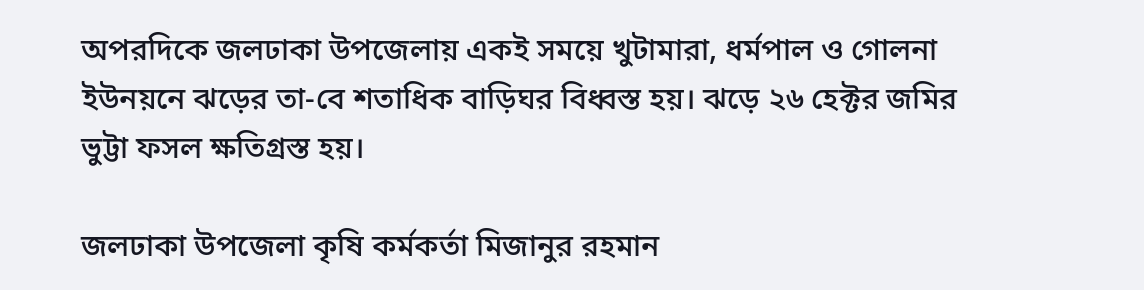অপরদিকে জলঢাকা উপজেলায় একই সময়ে খুটামারা, ধর্মপাল ও গোলনা ইউনয়নে ঝড়ের তা-বে শতাধিক বাড়িঘর বিধ্বস্ত হয়। ঝড়ে ২৬ হেক্টর জমির ভুট্টা ফসল ক্ষতিগ্রস্ত হয়।

জলঢাকা উপজেলা কৃষি কর্মকর্তা মিজানুর রহমান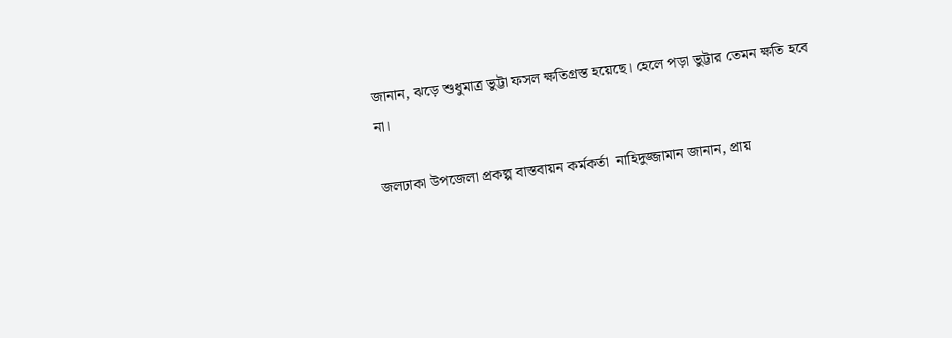জানান, ঝড়ে শুধুমাত্র ভুট্টা ফসল ক্ষতিগ্রস্ত হয়েছে। হেলে পড়া ভুট্টার তেমন ক্ষতি হবে না।

জলঢাকা উপজেলা প্রকল্প বাস্তবায়ন কর্মকর্তা  নাহিদুজ্জামান জানান, প্রায়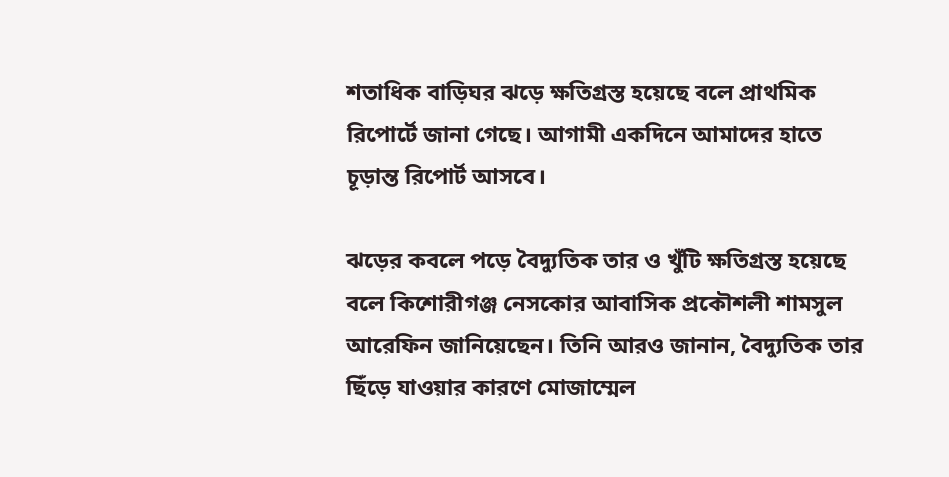শতাধিক বাড়িঘর ঝড়ে ক্ষতিগ্রস্ত হয়েছে বলে প্রাথমিক রিপোর্টে জানা গেছে। আগামী একদিনে আমাদের হাতে চূড়ান্ত রিপোর্ট আসবে।

ঝড়ের কবলে পড়ে বৈদ্যুতিক তার ও খুঁটি ক্ষতিগ্রস্ত হয়েছে বলে কিশোরীগঞ্জ নেসকোর আবাসিক প্রকৌশলী শামসুল আরেফিন জানিয়েছেন। তিনি আরও জানান, বৈদ্যুতিক তার ছিঁড়ে যাওয়ার কারণে মোজাম্মেল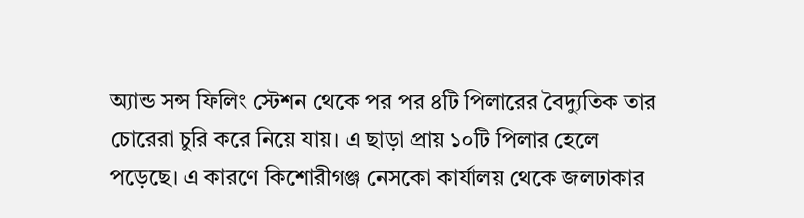অ্যান্ড সন্স ফিলিং স্টেশন থেকে পর পর ৪টি পিলারের বৈদ্যুতিক তার চোরেরা চুরি করে নিয়ে যায়। এ ছাড়া প্রায় ১০টি পিলার হেলে পড়েছে। এ কারণে কিশোরীগঞ্জ নেসকো কার্যালয় থেকে জলঢাকার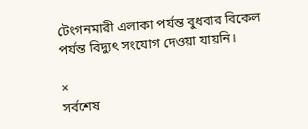টেংগনমারী এলাকা পর্যন্ত বুধবার বিকেল পর্যন্ত বিদ্যুৎ সংযোগ দেওয়া যায়নি।

×
সর্বশেষ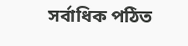সর্বাধিক পঠিত